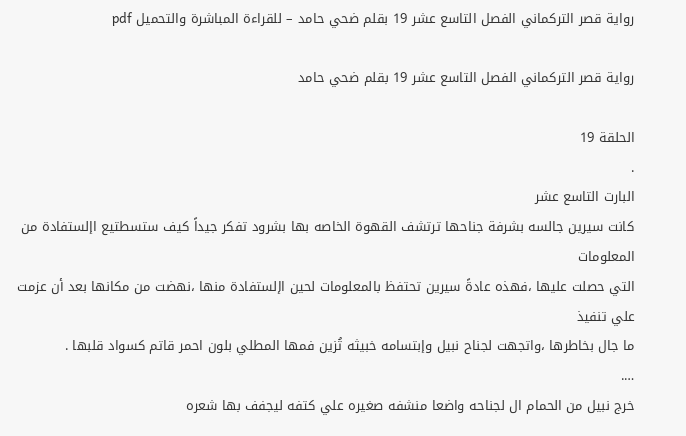رواية قصر التركماني الفصل التاسع عشر 19 بقلم ضحي حامد – للقراءة المباشرة والتحميل pdf

رواية قصر التركماني الفصل التاسع عشر 19 بقلم ضحي حامد

الحلقة 19
.
البارت التاسع عشر
كانت سيرين جالسه بشرفة جناحها ترتشف القهوة الخاصه بها بشرود تفكر جيداً كيف ستسطتيع اإلستفادة من المعلومات
التي حصلت عليها ،فهذه عادةً سيرين تحتفظ بالمعلومات لحين اإلستفادة منها ،نهضت من مكانها بعد أن عزمت علي تنفيذ
ما جال بخاطرها ،واتجهت لجناح نبيل وإبتسامه خبيثه تُزين فمها المطلي بلون احمر قاتم كسواد قلبها .
….
خرج نبيل من الحمام ال لجناحه واضعا منشفه صغيره علي كتفه ليجفف بها شعره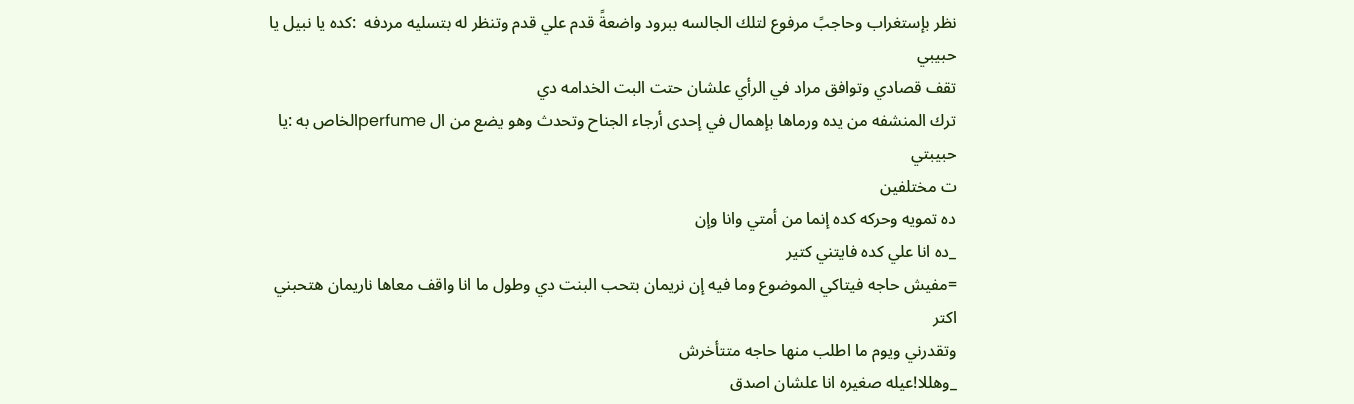نظر بإستغراب وحاجبً مرفوع لتلك الجالسه ببرود واضعةً قدم علي قدم وتنظر له بتسليه مردفه  :كده يا نبيل يا حبيبي
تقف قصادي وتوافق مراد في الرأي علشان حتت البت الخدامه دي
ترك المنشفه من يده ورماها بإهمال في إحدى أرجاء الجناح وتحدث وهو يضع من ال perfumeالخاص به :يا حبيبتي
ت مختلفين
ده تمويه وحركه كده إنما من أمتي وانا وإن
_ده انا علي كده فايتني كتير
=مفيش حاجه فيتاكي الموضوع وما فيه إن نريمان بتحب البنت دي وطول ما انا واقف معاها ناريمان هتحبني اكتر
وتقدرني ويوم ما اطلب منها حاجه متتأخرش
_وهللا!عيله صغيره انا علشان اصدق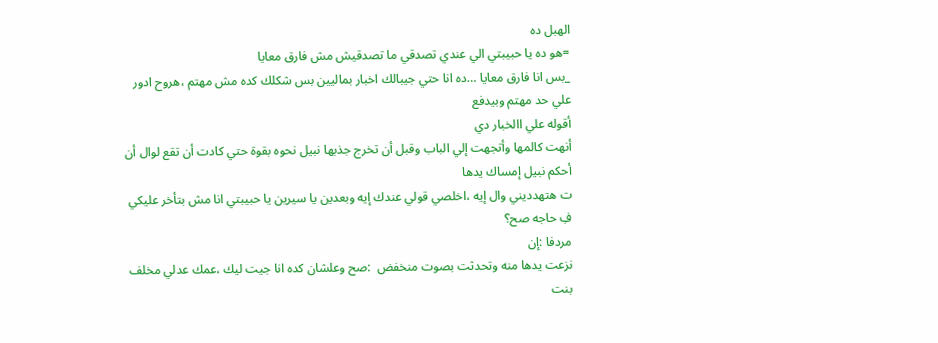الهبل ده
=هو ده يا حبيبتي الي عندي تصدقي ما تصدقيش مش فارق معايا
_بس انا فارق معايا …ده انا حتي جيبالك اخبار بماليين بس شكلك كده مش مهتم ،هروح ادور علي حد مهتم وبيدفع
أقوله علي االخبار دي
أنهت كالمها وأتجهت إلي الباب وقبل أن تخرج جذبها نبيل نحوه بقوة حتي كادت أن تقع لوال أن أحكم نبيل إمساك يدها
ت هتهدديني وال إيه ،اخلصي قولي عندك إيه وبعدين يا سيرين يا حبيبتي انا مش بتأخر عليكي فِ حاجه صح؟
مردفا :إن
نزعت يدها منه وتحدثت بصوت منخفض  :صح وعلشان كده انا جيت ليك ،عمك عدلي مخلف بنت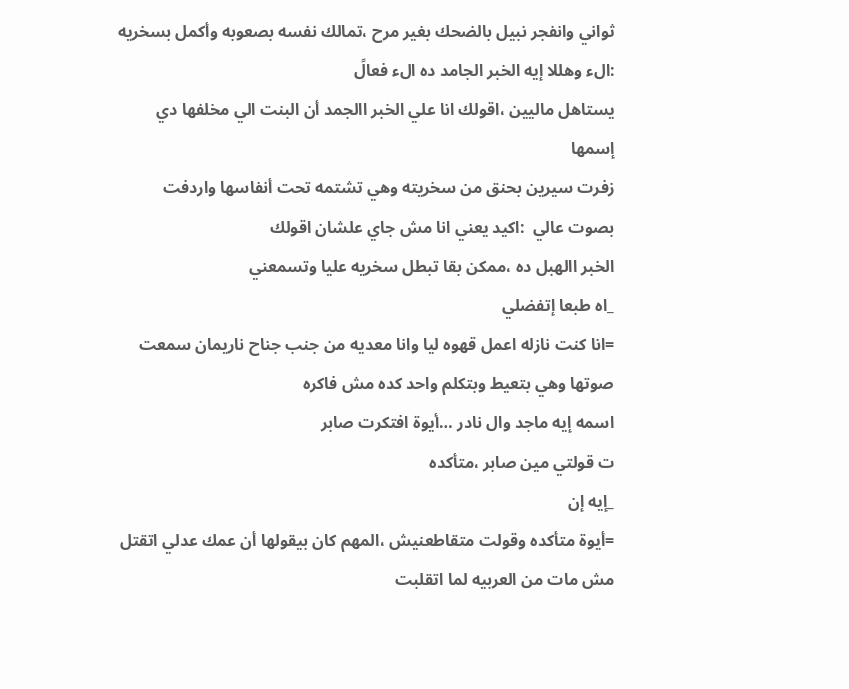ثواني وانفجر نبيل بالضحك بغير مرح ،تمالك نفسه بصعوبه وأكمل بسخريه :الء وهللا إيه الخبر الجامد ده الء فعالً
يستاهل ماليين ،اقولك انا علي الخبر االجمد أن البنت الي مخلفها دي إسمها
زفرت سيرين بحنق من سخريته وهي تشتمه تحت أنفاسها واردفت بصوت عالي  :اكيد يعني انا مش جاي علشان اقولك
الخبر االهبل ده ،ممكن بقا تبطل سخريه عليا وتسمعني
_اه طبعا إتفضلي
=انا كنت نازله اعمل قهوه ليا وانا معديه من جنب جناح ناريمان سمعت صوتها وهي بتعيط وبتكلم واحد كده مش فاكره
اسمه إيه ماجد وال نادر …أيوة افتكرت صابر
ت قولتي مين صابر ،متأكده
_إيه إن
=أيوة متأكده وقولت متقاطعنيش ،المهم كان بيقولها أن عمك عدلي اتقتل مش مات من العربيه لما اتقلبت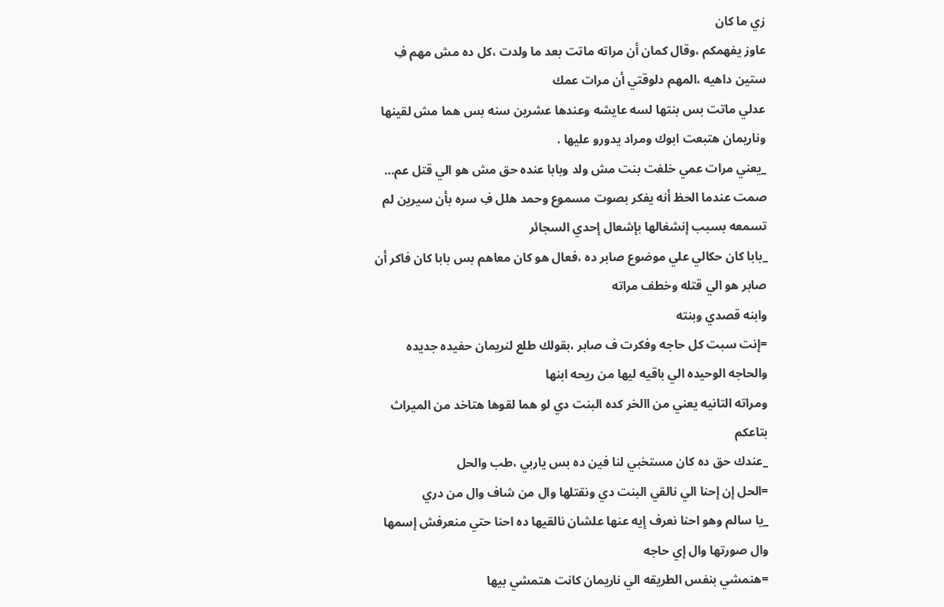زي ما كان
عاوز يفهمكم ،وقال كمان أن مراته ماتت بعد ما ولدت ،كل ده مش مهم فِ ستين داهيه ،المهم دلوقتي أن مرات عمك
عدلي ماتت بس بنتها لسه عايشه وعندها عشرين سنه بس هما مش لقينها وناريمان هتبعت ابوك ومراد يدورو عليها .
_يعني مرات عمي خلفت بنت مش ولد وبابا عنده حق مش هو الي قتل عم…
صمت عندما الحظ أنه يفكر بصوت مسموع وحمد هلل فِ سره بأن سيرين لم تسمعه بسبب إنشغالها بإشعال إحدي السجائر
_بابا كان حكالي علي موضوع صابر ده ،فعال هو كان معاهم بس بابا كان فاكر أن صابر هو الي قتله وخطف مراته
وابنه قصدي وبنته
=إنت سبت كل حاجه وفكرت ف صابر ،بقولك طلع لنريمان حفيده جديده والحاجه الوحيده الي باقيه ليها من ريحه ابنها
ومراته التانيه يعني من االخر كده البنت دي لو هما لقوها هتاخد من الميراث بتاعكم
_عندك حق ده كان مستخبي لنا فين ده بس ياربي ،طب والحل
=الحل إن إحنا الي نالقي البنت دي ونقتلها وال من شاف وال من دري
_يا سالم وهو احنا نعرف إيه عنها علشان نالقيها ده احنا حتي منعرفش إسمها وال صورتها وال إي حاجه
=هنمشي بنفس الطريقه الي ناريمان كانت هتمشي بيها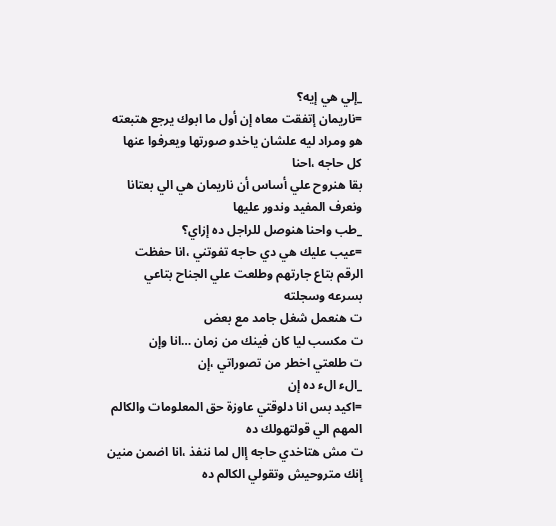_إلي هي إيه؟
=ناريمان إتفقت معاه إن أول ما ابوك يرجع هتبعته هو ومراد ليه علشان ياخدو صورتها ويعرفوا عنها كل حاجه ،احنا
بقا هنروح علي أساس أن ناريمان هي الي بعتانا ونعرف المفيد وندور عليها
_طب واحنا هنوصل للراجل ده إزاي؟
=عيب عليك هي دي حاجه تفوتني ،انا حفظت الرقم بتاع جارتهم وطلعت علي الجناح بتاعي بسرعه وسجلته
ت هنعمل شغل جامد مع بعض
ت مكسب ليا كان فينك من زمان …انا وإن
ت طلعتي اخطر من تصوراتي ،إن
_الء الء ده إن
=اكيد بس انا دلوقتي عاوزة حق المعلومات والكالم المهم الي قولتهولك ده
ت مش هتاخدي حاجه إال لما ننفذ ،انا اضمن منين إنك متروحيش وتقولي الكالم ده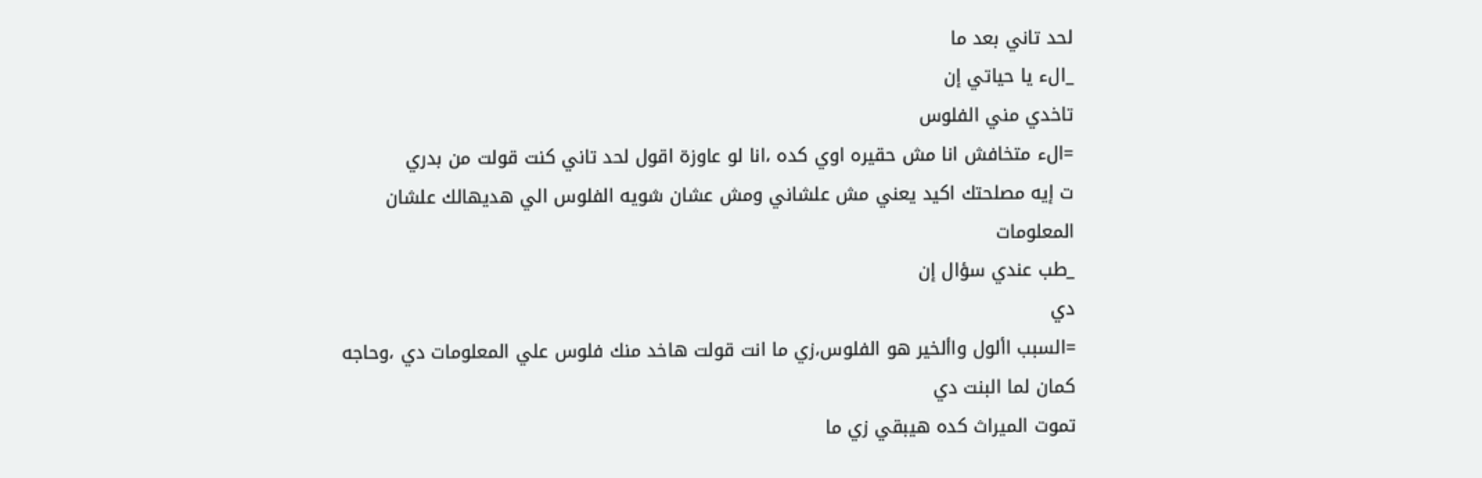لحد تاني بعد ما
_الء يا حياتي إن
تاخدي مني الفلوس
=الء متخافش انا مش حقيره اوي كده ،انا لو عاوزة اقول لحد تاني كنت قولت من بدري
ت إيه مصلحتك اكيد يعني مش علشاني ومش عشان شويه الفلوس الي هديهالك علشان المعلومات
_طب عندي سؤال إن
دي
=السبب األول واألخير هو الفلوس،زي ما انت قولت هاخد منك فلوس علي المعلومات دي ،وحاجه كمان لما البنت دي
تموت الميراث كده هيبقي زي ما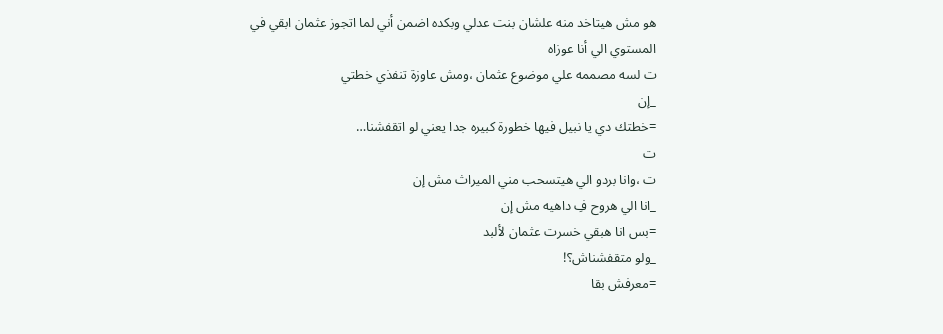هو مش هيتاخد منه علشان بنت عدلي وبكده اضمن أني لما اتجوز عثمان ابقي في
المستوي الي أنا عوزاه
ت لسه مصممه علي موضوع عثمان ،ومش عاوزة تنفذي خطتي
_إن
=خطتك دي يا نبيل فيها خطورة كبيره جدا يعني لو اتقفشنا…
ت
ت ،وانا بردو الي هيتسحب مني الميراث مش إن
_انا الي هروح فِ داهيه مش إن
=بس انا هبقي خسرت عثمان لألبد
_ولو متقفشناش؟!
=معرفش بقا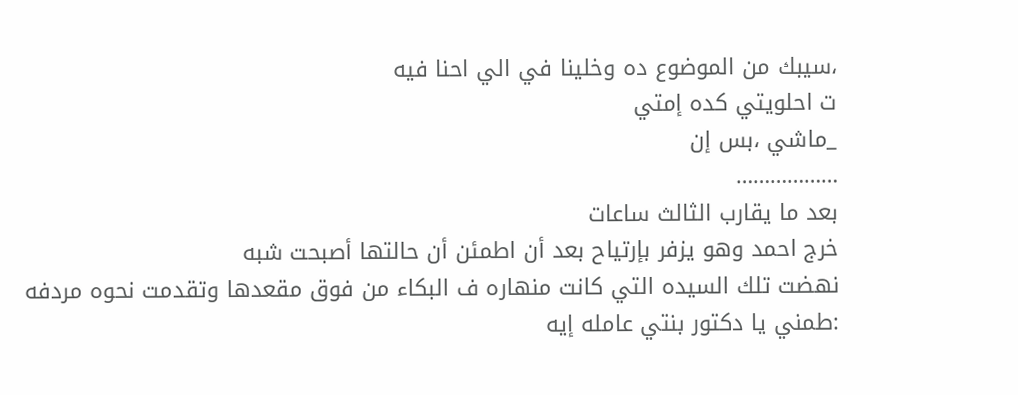،سيبك من الموضوع ده وخلينا في الي احنا فيه
ت احلويتي كده إمتي
_ماشي ،بس إن
………………
بعد ما يقارب الثالث ساعات
خرج احمد وهو يزفر بإرتياح بعد أن اطمئن أن حالتها أصبحت شبه
نهضت تلك السيده التي كانت منهاره ف البكاء من فوق مقعدها وتقدمت نحوه مردفه  :طمني يا دكتور بنتي عامله إيه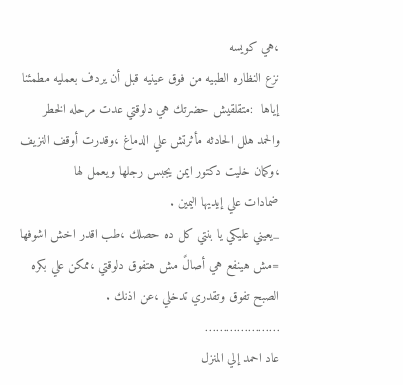،هي كويسه
نزع النظاره الطبيه من فوق عينيه قبل أن يردف بعمليه مطمئنا إياها  :متقلقيش حضرتك هي دلوقتي عدت مرحله الخطر
والحمد هلل الحادثه مأثرتش علي الدماغ ،وقدرت أوقف النزيف ،وكمان خليت دكتور ايمن يجبس رجلها ويعمل لها
ضمادات علي إيديها اليمين .
_يعيني عليكي يا بنتي كل ده حصلك ،طب اقدر اخش اشوفها
=مش هينفع هي أصالً مش هتفوق دلوقتي ،ممكن علي بكره الصبح تفوق وتقدري تدخلي ،عن اذنك .
…………………
عاد احمد إلي المنزل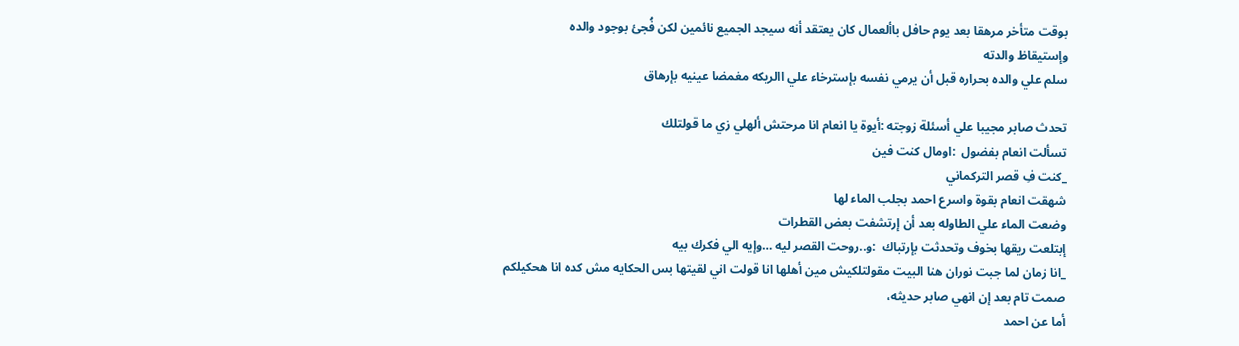بوقت متأخر مرهقا بعد يوم حافل باألعمال كان يعتقد أنه سيجد الجميع نائمين لكن فُجئ بوجود والده
وإستيقاظ والدته
سلم علي والده بحراره قبل أن يرمي نفسه بإسترخاء علي االريكه مغمضا عينيه بإرهاق

تحدث صابر مجيبا علي أسئلة زوجته :أيوة يا انعام انا مرحتش ألهلي زي ما قولتلك
تسألت انعام بفضول  :اومال كنت فين
_كنت فِ قصر التركماني
شهقت انعام بقوة واسرع احمد بجلب الماء لها
وضعت الماء علي الطاوله بعد أن إرتشفت بعض القطرات
إبتلعت ريقها بخوف وتحدثت بإرتباك  :و..روحت القصر ليه …وإيه الي فكرك بيه
_انا زمان لما جبت نوران هنا البيت مقولتلكيش مين أهلها انا قولت اني لقيتها بس الحكايه مش كده انا هحكيلكم
صمت تام بعد إن انهي صابر حديثه،
أما عن احمد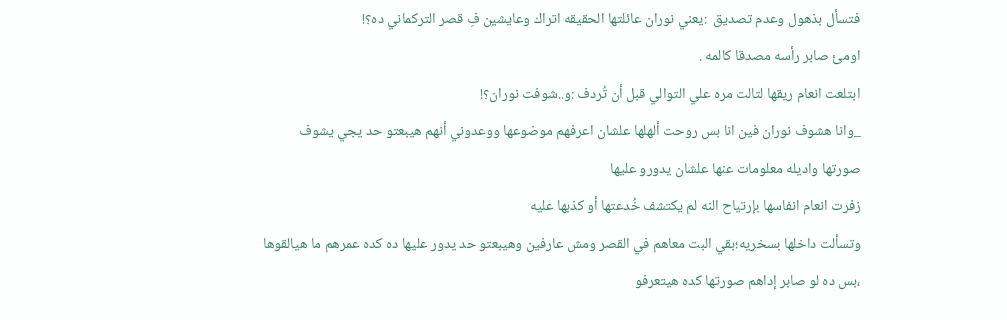فتسأل بذهول وعدم تصديق  :يعني نوران عائلتها الحقيقه اتراك وعايشين فِ قصر التركماني ده؟!
اومئ صابر رأسه مصدقا كالمه .
ابتلعت انعام ريقها لتالت مره علي التوالي قبل أن تُردف :و..شوفت نوران؟!
_وانا هشوف نوران فين انا بس روحت ألهلها علشان اعرفهم موضوعها ووعدوني أنهم هيبعتو حد يجي يشوف
صورتها واديله معلومات عنها علشان يدورو عليها
زفرت انعام انفاسها بإرتياح النه لم يكتشف خُدعتها أو كذبها عليه
وتسألت داخلها بسخريه؛بقي البت معاهم في القصر ومش عارفين وهيبعتو حد يدور عليها ده كده عمرهم ما هيالقوها
،بس ده لو صابر إداهم صورتها كده هيتعرفو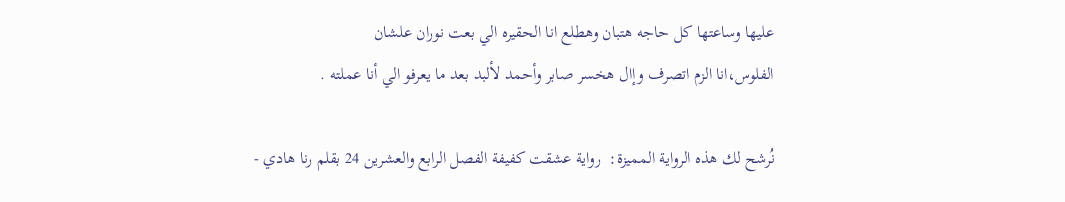عليها وساعتها كل حاجه هتبان وهطلع انا الحقيره الي بعت نوران علشان
الفلوس،انا الزم اتصرف وإال هخسر صابر وأحمد لألبد بعد ما يعرفو الي أنا عملته .

نُرشح لك هذه الرواية المميزة:  رواية عشقت كفيفة الفصل الرابع والعشرين 24 بقلم رنا هادي -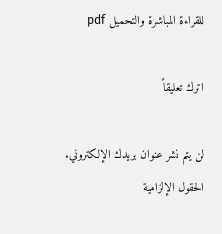للقراءة المباشرة والتحميل pdf

اترك تعليقاً

لن يتم نشر عنوان بريدك الإلكتروني. الحقول الإلزامية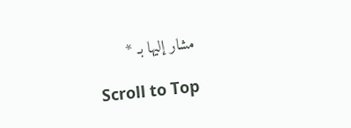مشار إليها بـ *

Scroll to Top